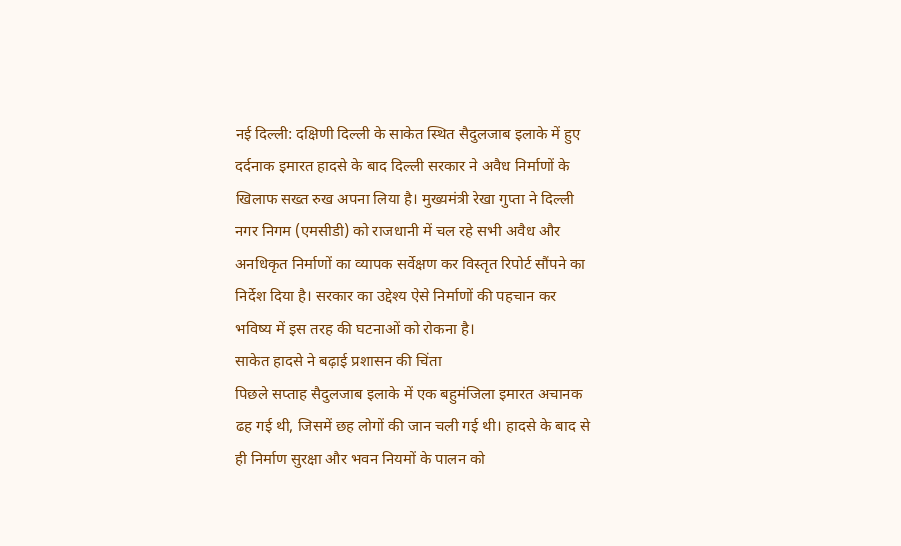नई दिल्ली: दक्षिणी दिल्ली के साकेत स्थित सैदुलजाब इलाके में हुए दर्दनाक इमारत हादसे के बाद दिल्ली सरकार ने अवैध निर्माणों के खिलाफ सख्त रुख अपना लिया है। मुख्यमंत्री रेखा गुप्ता ने दिल्ली नगर निगम (एमसीडी) को राजधानी में चल रहे सभी अवैध और अनधिकृत निर्माणों का व्यापक सर्वेक्षण कर विस्तृत रिपोर्ट सौंपने का निर्देश दिया है। सरकार का उद्देश्य ऐसे निर्माणों की पहचान कर भविष्य में इस तरह की घटनाओं को रोकना है।
साकेत हादसे ने बढ़ाई प्रशासन की चिंता
पिछले सप्ताह सैदुलजाब इलाके में एक बहुमंजिला इमारत अचानक ढह गई थी, जिसमें छह लोगों की जान चली गई थी। हादसे के बाद से ही निर्माण सुरक्षा और भवन नियमों के पालन को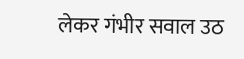लेकर गंभीर सवाल उठ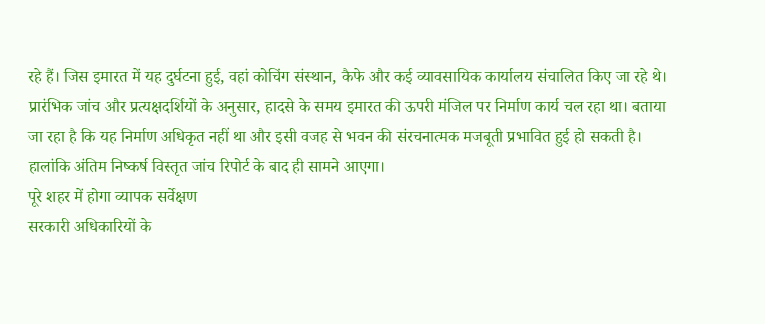रहे हैं। जिस इमारत में यह दुर्घटना हुई, वहां कोचिंग संस्थान, कैफे और कई व्यावसायिक कार्यालय संचालित किए जा रहे थे।
प्रारंभिक जांच और प्रत्यक्षदर्शियों के अनुसार, हादसे के समय इमारत की ऊपरी मंजिल पर निर्माण कार्य चल रहा था। बताया जा रहा है कि यह निर्माण अधिकृत नहीं था और इसी वजह से भवन की संरचनात्मक मजबूती प्रभावित हुई हो सकती है। हालांकि अंतिम निष्कर्ष विस्तृत जांच रिपोर्ट के बाद ही सामने आएगा।
पूरे शहर में होगा व्यापक सर्वेक्षण
सरकारी अधिकारियों के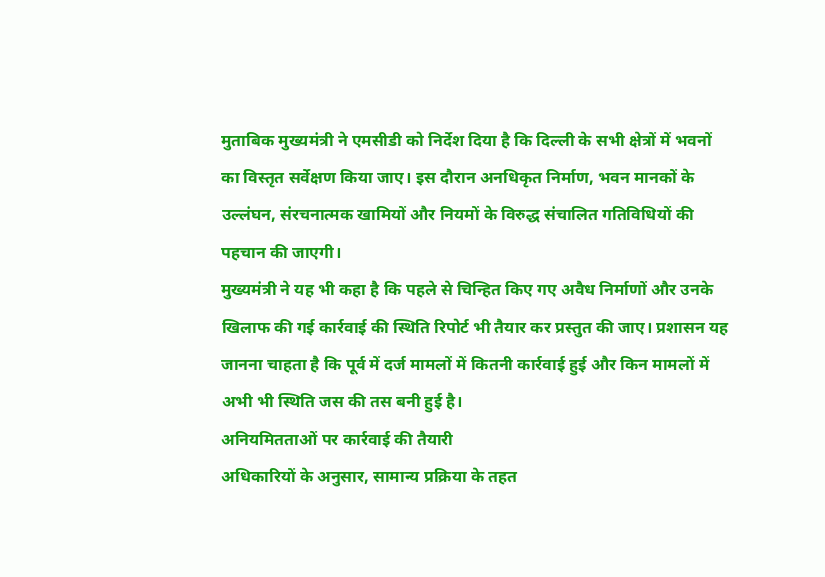मुताबिक मुख्यमंत्री ने एमसीडी को निर्देश दिया है कि दिल्ली के सभी क्षेत्रों में भवनों का विस्तृत सर्वेक्षण किया जाए। इस दौरान अनधिकृत निर्माण, भवन मानकों के उल्लंघन, संरचनात्मक खामियों और नियमों के विरुद्ध संचालित गतिविधियों की पहचान की जाएगी।
मुख्यमंत्री ने यह भी कहा है कि पहले से चिन्हित किए गए अवैध निर्माणों और उनके खिलाफ की गई कार्रवाई की स्थिति रिपोर्ट भी तैयार कर प्रस्तुत की जाए। प्रशासन यह जानना चाहता है कि पूर्व में दर्ज मामलों में कितनी कार्रवाई हुई और किन मामलों में अभी भी स्थिति जस की तस बनी हुई है।
अनियमितताओं पर कार्रवाई की तैयारी
अधिकारियों के अनुसार, सामान्य प्रक्रिया के तहत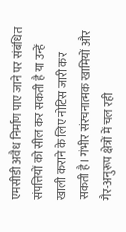एमसीडी अवैध निर्माण पाए जाने पर संबंधित संपत्तियों को सील कर सकती है या उन्हें खाली कराने के लिए नोटिस जारी कर सकती है। गंभीर संरचनात्मक खामियों और गैर-अनुरूप क्षेत्रों में चल रही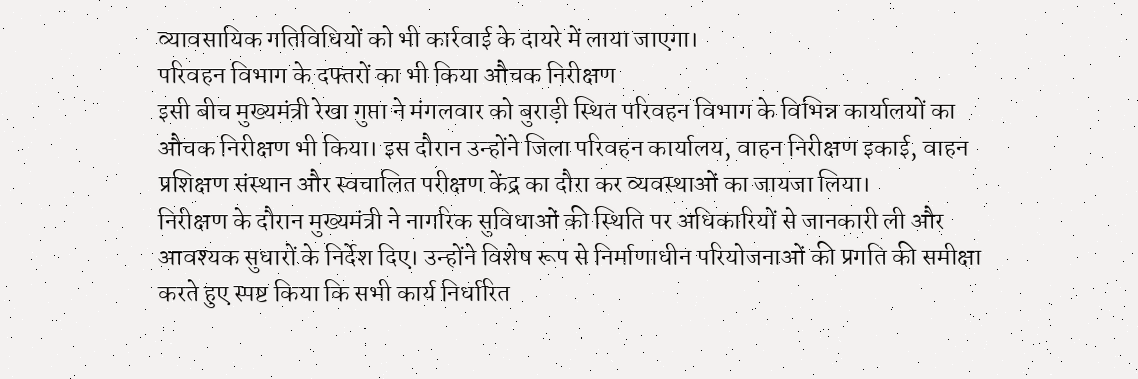व्यावसायिक गतिविधियों को भी कार्रवाई के दायरे में लाया जाएगा।
परिवहन विभाग के दफ्तरों का भी किया औचक निरीक्षण
इसी बीच मुख्यमंत्री रेखा गुप्ता ने मंगलवार को बुराड़ी स्थित परिवहन विभाग के विभिन्न कार्यालयों का औचक निरीक्षण भी किया। इस दौरान उन्होंने जिला परिवहन कार्यालय, वाहन निरीक्षण इकाई, वाहन प्रशिक्षण संस्थान और स्वचालित परीक्षण केंद्र का दौरा कर व्यवस्थाओं का जायजा लिया।
निरीक्षण के दौरान मुख्यमंत्री ने नागरिक सुविधाओं की स्थिति पर अधिकारियों से जानकारी ली और आवश्यक सुधारों के निर्देश दिए। उन्होंने विशेष रूप से निर्माणाधीन परियोजनाओं की प्रगति की समीक्षा करते हुए स्पष्ट किया कि सभी कार्य निर्धारित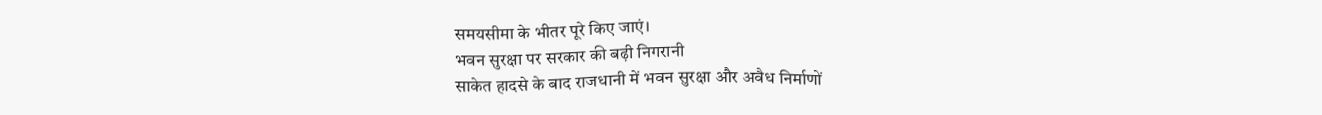समयसीमा के भीतर पूरे किए जाएं।
भवन सुरक्षा पर सरकार की बढ़ी निगरानी
साकेत हादसे के बाद राजधानी में भवन सुरक्षा और अवैध निर्माणों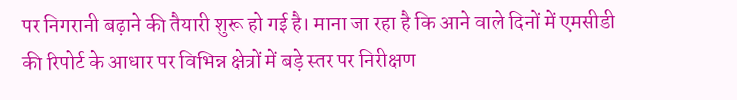पर निगरानी बढ़ाने की तैयारी शुरू हो गई है। माना जा रहा है कि आने वाले दिनों में एमसीडी की रिपोर्ट के आधार पर विभिन्न क्षेत्रों में बड़े स्तर पर निरीक्षण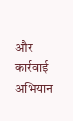और कार्रवाई अभियान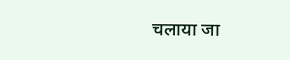चलाया जा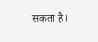सकता है।